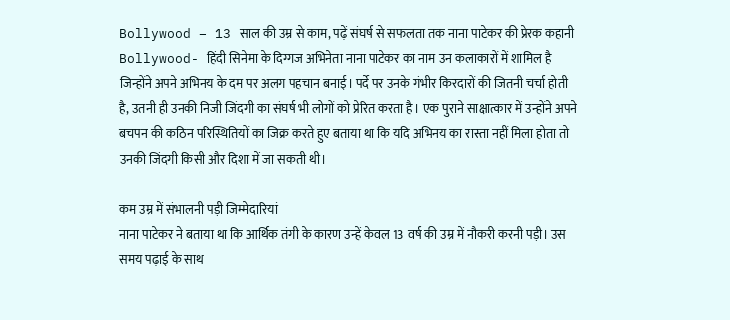Bollywood – 13 साल की उम्र से काम, पढ़ें संघर्ष से सफलता तक नाना पाटेकर की प्रेरक कहानी
Bollywood- हिंदी सिनेमा के दिग्गज अभिनेता नाना पाटेकर का नाम उन कलाकारों में शामिल है जिन्होंने अपने अभिनय के दम पर अलग पहचान बनाई। पर्दे पर उनके गंभीर किरदारों की जितनी चर्चा होती है, उतनी ही उनकी निजी जिंदगी का संघर्ष भी लोगों को प्रेरित करता है। एक पुराने साक्षात्कार में उन्होंने अपने बचपन की कठिन परिस्थितियों का जिक्र करते हुए बताया था कि यदि अभिनय का रास्ता नहीं मिला होता तो उनकी जिंदगी किसी और दिशा में जा सकती थी।

कम उम्र में संभालनी पड़ी जिम्मेदारियां
नाना पाटेकर ने बताया था कि आर्थिक तंगी के कारण उन्हें केवल 13 वर्ष की उम्र में नौकरी करनी पड़ी। उस समय पढ़ाई के साथ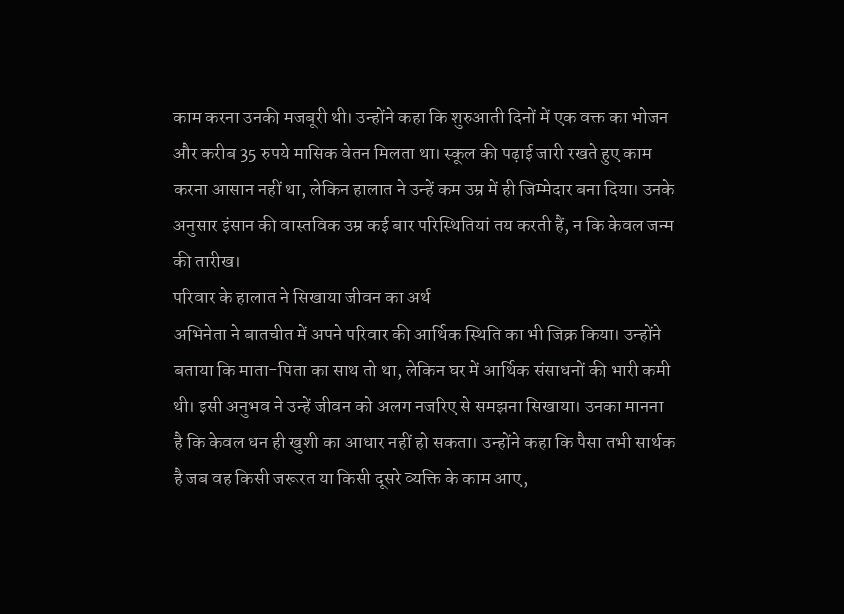काम करना उनकी मजबूरी थी। उन्होंने कहा कि शुरुआती दिनों में एक वक्त का भोजन और करीब 35 रुपये मासिक वेतन मिलता था। स्कूल की पढ़ाई जारी रखते हुए काम करना आसान नहीं था, लेकिन हालात ने उन्हें कम उम्र में ही जिम्मेदार बना दिया। उनके अनुसार इंसान की वास्तविक उम्र कई बार परिस्थितियां तय करती हैं, न कि केवल जन्म की तारीख।
परिवार के हालात ने सिखाया जीवन का अर्थ
अभिनेता ने बातचीत में अपने परिवार की आर्थिक स्थिति का भी जिक्र किया। उन्होंने बताया कि माता-पिता का साथ तो था, लेकिन घर में आर्थिक संसाधनों की भारी कमी थी। इसी अनुभव ने उन्हें जीवन को अलग नजरिए से समझना सिखाया। उनका मानना है कि केवल धन ही खुशी का आधार नहीं हो सकता। उन्होंने कहा कि पैसा तभी सार्थक है जब वह किसी जरूरत या किसी दूसरे व्यक्ति के काम आए,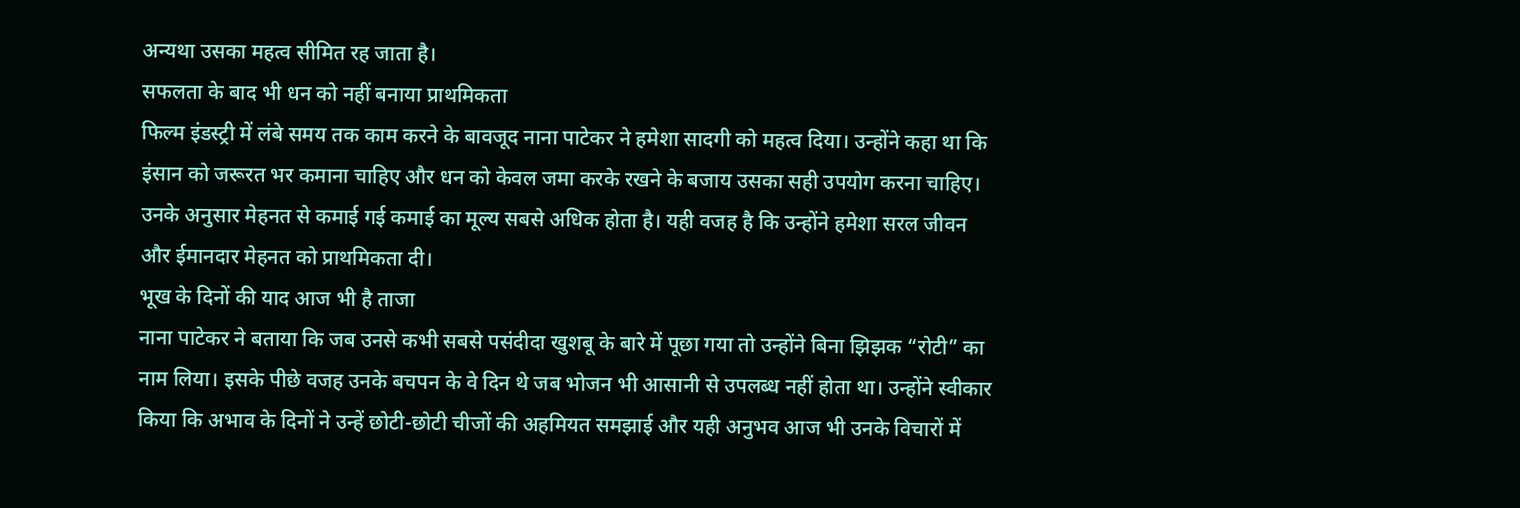अन्यथा उसका महत्व सीमित रह जाता है।
सफलता के बाद भी धन को नहीं बनाया प्राथमिकता
फिल्म इंडस्ट्री में लंबे समय तक काम करने के बावजूद नाना पाटेकर ने हमेशा सादगी को महत्व दिया। उन्होंने कहा था कि इंसान को जरूरत भर कमाना चाहिए और धन को केवल जमा करके रखने के बजाय उसका सही उपयोग करना चाहिए। उनके अनुसार मेहनत से कमाई गई कमाई का मूल्य सबसे अधिक होता है। यही वजह है कि उन्होंने हमेशा सरल जीवन और ईमानदार मेहनत को प्राथमिकता दी।
भूख के दिनों की याद आज भी है ताजा
नाना पाटेकर ने बताया कि जब उनसे कभी सबसे पसंदीदा खुशबू के बारे में पूछा गया तो उन्होंने बिना झिझक “रोटी” का नाम लिया। इसके पीछे वजह उनके बचपन के वे दिन थे जब भोजन भी आसानी से उपलब्ध नहीं होता था। उन्होंने स्वीकार किया कि अभाव के दिनों ने उन्हें छोटी-छोटी चीजों की अहमियत समझाई और यही अनुभव आज भी उनके विचारों में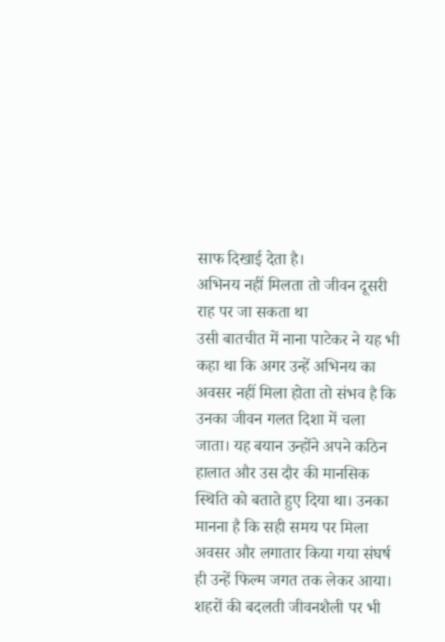साफ दिखाई देता है।
अभिनय नहीं मिलता तो जीवन दूसरी राह पर जा सकता था
उसी बातचीत में नाना पाटेकर ने यह भी कहा था कि अगर उन्हें अभिनय का अवसर नहीं मिला होता तो संभव है कि उनका जीवन गलत दिशा में चला जाता। यह बयान उन्होंने अपने कठिन हालात और उस दौर की मानसिक स्थिति को बताते हुए दिया था। उनका मानना है कि सही समय पर मिला अवसर और लगातार किया गया संघर्ष ही उन्हें फिल्म जगत तक लेकर आया।
शहरों की बदलती जीवनशैली पर भी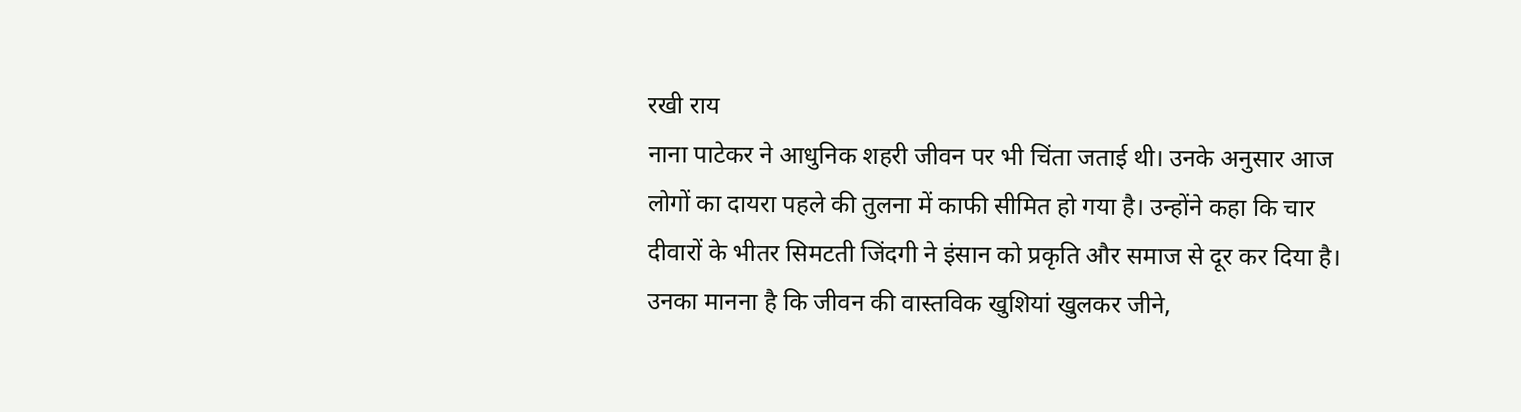रखी राय
नाना पाटेकर ने आधुनिक शहरी जीवन पर भी चिंता जताई थी। उनके अनुसार आज लोगों का दायरा पहले की तुलना में काफी सीमित हो गया है। उन्होंने कहा कि चार दीवारों के भीतर सिमटती जिंदगी ने इंसान को प्रकृति और समाज से दूर कर दिया है। उनका मानना है कि जीवन की वास्तविक खुशियां खुलकर जीने,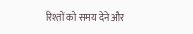रिश्तों को समय देने और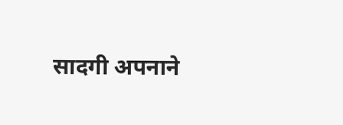सादगी अपनाने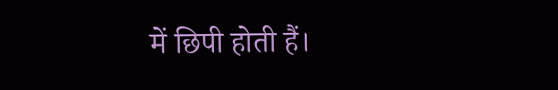में छिपी होती हैं।